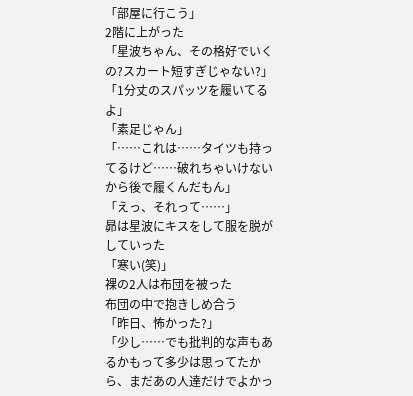「部屋に行こう」
2階に上がった
「星波ちゃん、その格好でいくの?スカート短すぎじゃない?」
「1分丈のスパッツを履いてるよ」
「素足じゃん」
「……これは……タイツも持ってるけど……破れちゃいけないから後で履くんだもん」
「えっ、それって……」
昴は星波にキスをして服を脱がしていった
「寒い(笑)」
裸の2人は布団を被った
布団の中で抱きしめ合う
「昨日、怖かった?」
「少し……でも批判的な声もあるかもって多少は思ってたから、まだあの人達だけでよかっ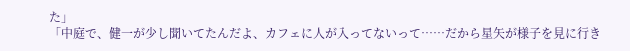た」
「中庭で、健一が少し聞いてたんだよ、カフェに人が入ってないって……だから星矢が様子を見に行き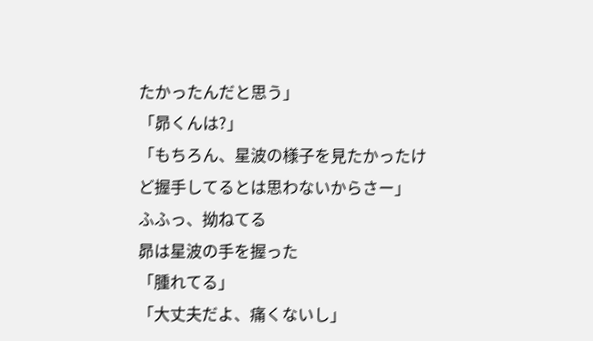たかったんだと思う」
「昴くんは?」
「もちろん、星波の様子を見たかったけど握手してるとは思わないからさー」
ふふっ、拗ねてる
昴は星波の手を握った
「腫れてる」
「大丈夫だよ、痛くないし」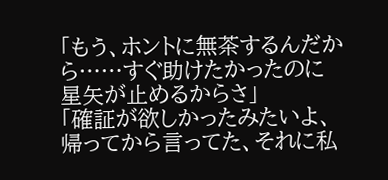「もう、ホントに無茶するんだから……すぐ助けたかったのに星矢が止めるからさ」
「確証が欲しかったみたいよ、帰ってから言ってた、それに私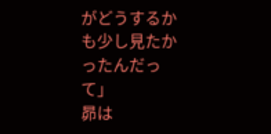がどうするかも少し見たかったんだって」
昴は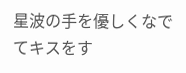星波の手を優しくなでてキスをす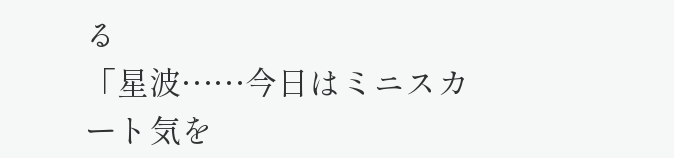る
「星波……今日はミニスカート気を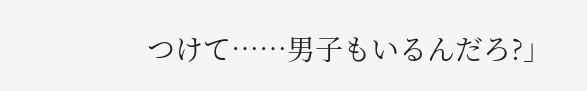つけて……男子もいるんだろ?」